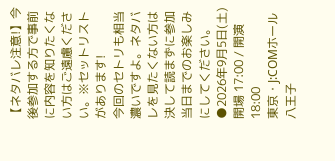【ネタバレ注意!】今後参加する方で事前に内容を知りたくない方はご遠慮ください。※セットリストがあります!
今回のセトリも相当濃いですよ。ネタバレを見たくない方は決して読まずに参加当日までのお楽しみにしてください。
●2026年9月5日(土) 開場 17:00 / 開演 18:00
東京・J:COMホール八王子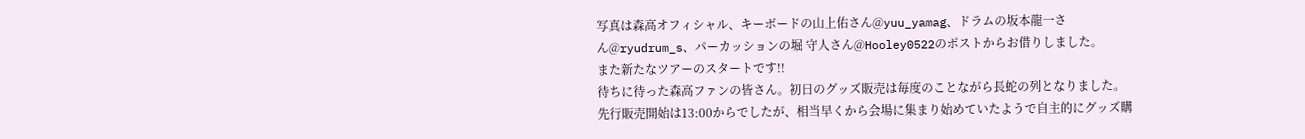写真は森高オフィシャル、キーボードの山上佑さん@yuu_yamag、ドラムの坂本龍一さん@ryudrum_s、パーカッションの堀 守人さん@Hooley0522のポストからお借りしました。
また新たなツアーのスタートです!!
待ちに待った森高ファンの皆さん。初日のグッズ販売は毎度のことながら長蛇の列となりました。先行販売開始は13:00からでしたが、相当早くから会場に集まり始めていたようで自主的にグッズ購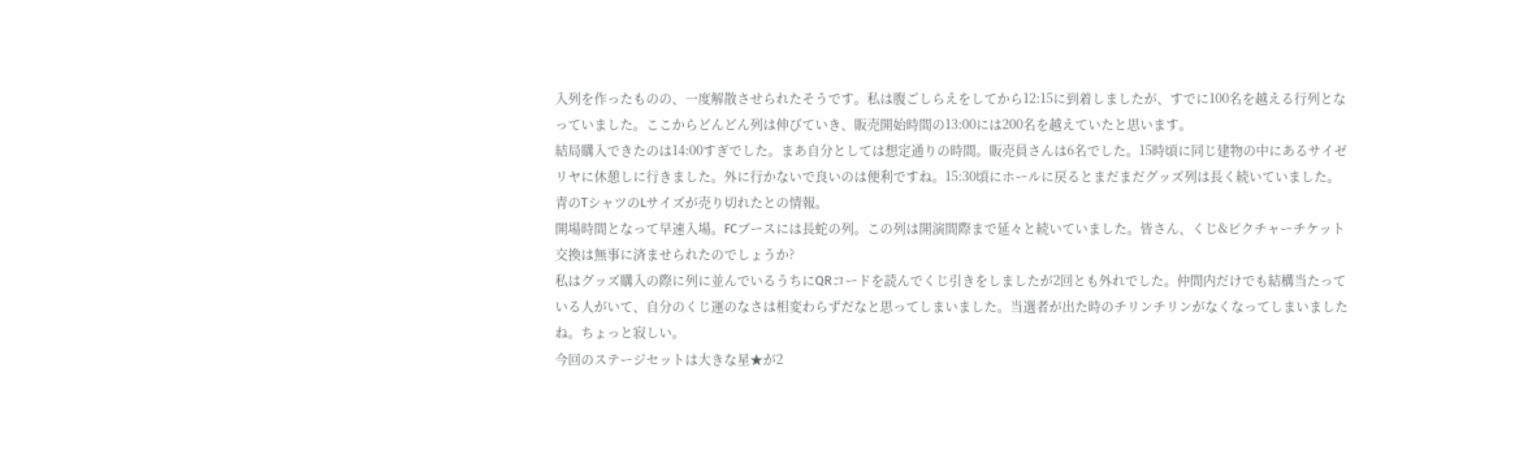入列を作ったものの、一度解散させられたそうです。私は腹ごしらえをしてから12:15に到着しましたが、すでに100名を越える行列となっていました。ここからどんどん列は伸びていき、販売開始時間の13:00には200名を越えていたと思います。
結局購入できたのは14:00すぎでした。まあ自分としては想定通りの時間。販売員さんは6名でした。15時頃に同じ建物の中にあるサイゼリヤに休憩しに行きました。外に行かないで良いのは便利ですね。15:30頃にホールに戻るとまだまだグッズ列は長く続いていました。青のTシャツのLサイズが売り切れたとの情報。
開場時間となって早速入場。FCブースには長蛇の列。この列は開演間際まで延々と続いていました。皆さん、くじ&ピクチャーチケット交換は無事に済ませられたのでしょうか?
私はグッズ購入の際に列に並んでいるうちにQRコードを読んでくじ引きをしましたが2回とも外れでした。仲間内だけでも結構当たっている人がいて、自分のくじ運のなさは相変わらずだなと思ってしまいました。当選者が出た時のチリンチリンがなくなってしまいましたね。ちょっと寂しい。
今回のステージセットは大きな星★が2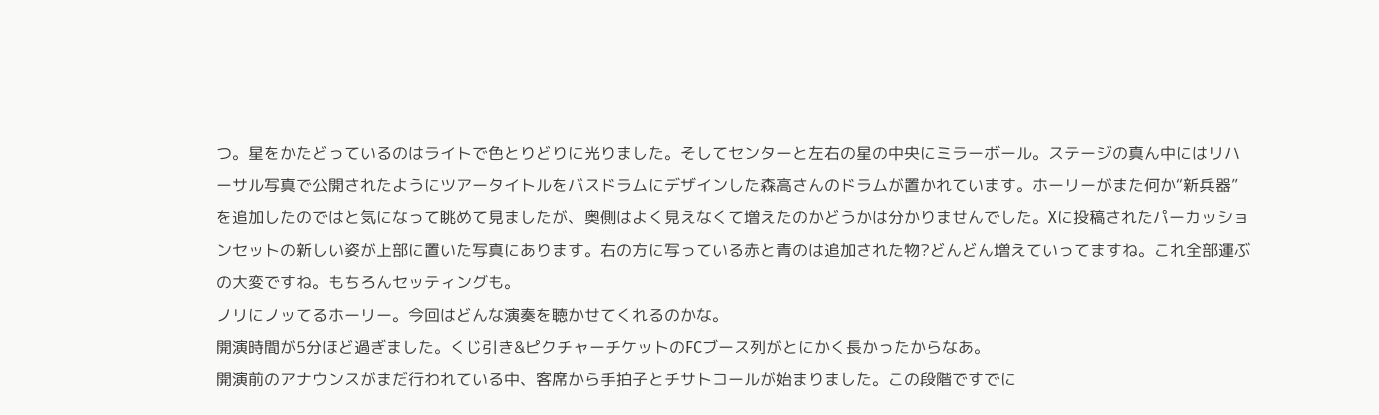つ。星をかたどっているのはライトで色とりどりに光りました。そしてセンターと左右の星の中央にミラーボール。ステージの真ん中にはリハーサル写真で公開されたようにツアータイトルをバスドラムにデザインした森高さんのドラムが置かれています。ホーリーがまた何か“新兵器”を追加したのではと気になって眺めて見ましたが、奥側はよく見えなくて増えたのかどうかは分かりませんでした。Xに投稿されたパーカッションセットの新しい姿が上部に置いた写真にあります。右の方に写っている赤と青のは追加された物?どんどん増えていってますね。これ全部運ぶの大変ですね。もちろんセッティングも。
ノリにノッてるホーリー。今回はどんな演奏を聴かせてくれるのかな。
開演時間が5分ほど過ぎました。くじ引き&ピクチャーチケットのFCブース列がとにかく長かったからなあ。
開演前のアナウンスがまだ行われている中、客席から手拍子とチサトコールが始まりました。この段階ですでに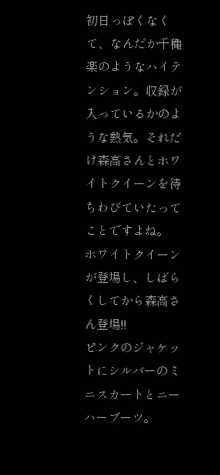初日っぽくなくて、なんだか千穐楽のようなハイテンション。収録が入っているかのような熱気。それだけ森高さんとホワイトクイーンを待ちわびていたってことですよね。
ホワイトクイーンが登場し、しばらくしてから森高さん登場!!
ピンクのジャケットにシルバーのミニスカートとニーハーブーツ。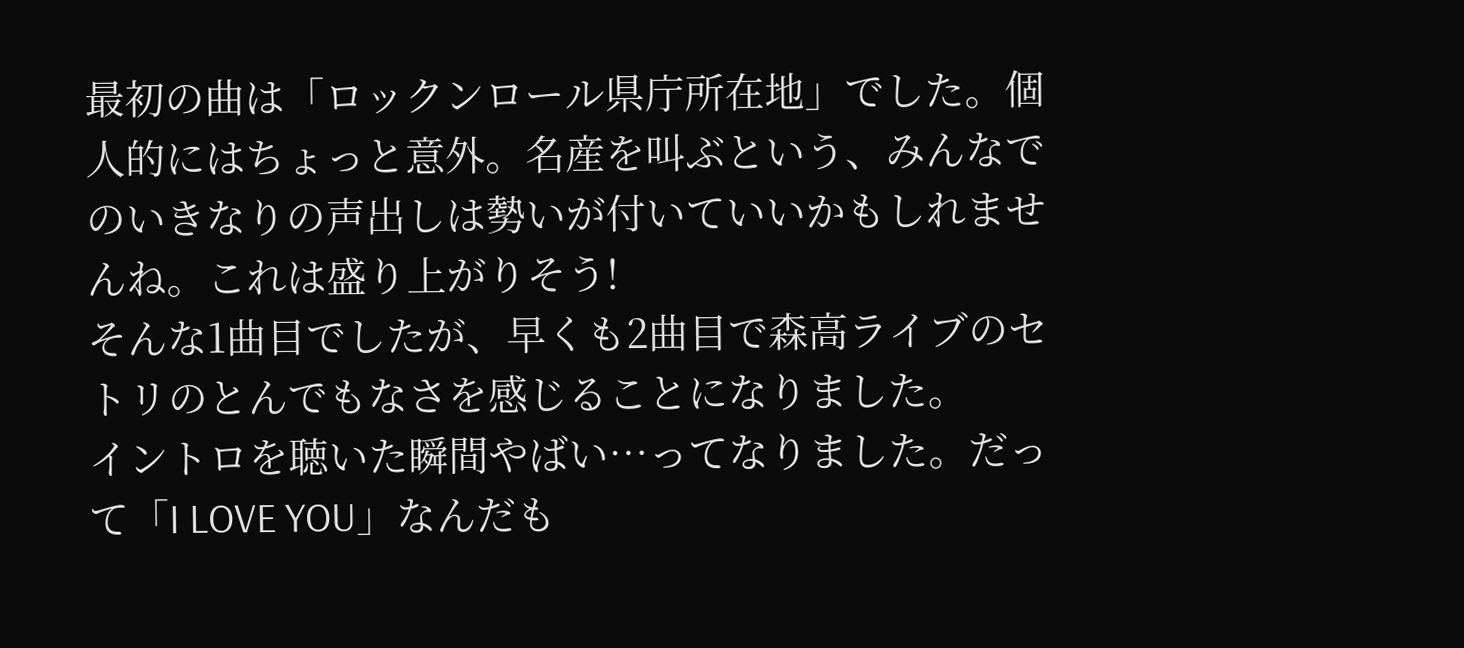最初の曲は「ロックンロール県庁所在地」でした。個人的にはちょっと意外。名産を叫ぶという、みんなでのいきなりの声出しは勢いが付いていいかもしれませんね。これは盛り上がりそう!
そんな1曲目でしたが、早くも2曲目で森高ライブのセトリのとんでもなさを感じることになりました。
イントロを聴いた瞬間やばい…ってなりました。だって「I LOVE YOU」なんだも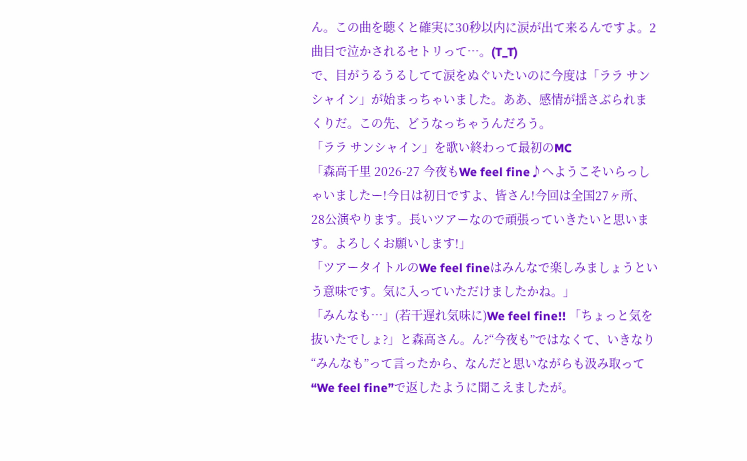ん。この曲を聴くと確実に30秒以内に涙が出て来るんですよ。2曲目で泣かされるセトリって…。(T_T)
で、目がうるうるしてて涙をぬぐいたいのに今度は「ララ サンシャイン」が始まっちゃいました。ああ、感情が揺さぶられまくりだ。この先、どうなっちゃうんだろう。
「ララ サンシャイン」を歌い終わって最初のMC
「森高千里 2026-27 今夜もWe feel fine♪へようこそいらっしゃいましたー!今日は初日ですよ、皆さん!今回は全国27ヶ所、28公演やります。長いツアーなので頑張っていきたいと思います。よろしくお願いします!」
「ツアータイトルのWe feel fineはみんなで楽しみましょうという意味です。気に入っていただけましたかね。」
「みんなも…」(若干遅れ気味に)We feel fine!! 「ちょっと気を抜いたでしょ?」と森高さん。ん?“今夜も”ではなくて、いきなり“みんなも”って言ったから、なんだと思いながらも汲み取って“We feel fine”で返したように聞こえましたが。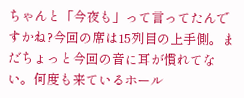ちゃんと「今夜も」って言ってたんですかね?今回の席は15列目の上手側。まだちょっと今回の音に耳が慣れてない。何度も来ているホール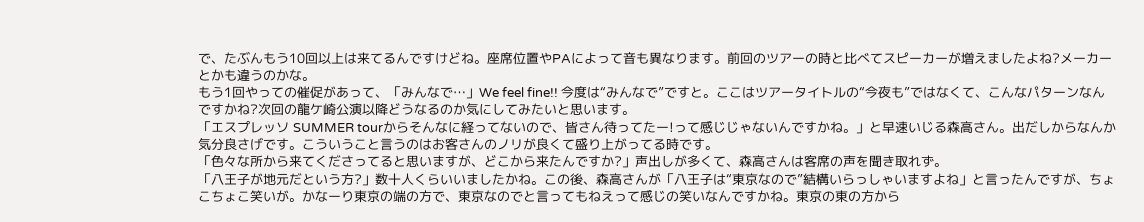で、たぶんもう10回以上は来てるんですけどね。座席位置やPAによって音も異なります。前回のツアーの時と比べてスピーカーが増えましたよね?メーカーとかも違うのかな。
もう1回やっての催促があって、「みんなで…」We feel fine!! 今度は“みんなで”ですと。ここはツアータイトルの“今夜も”ではなくて、こんなパターンなんですかね?次回の龍ケ崎公演以降どうなるのか気にしてみたいと思います。
「エスプレッソ SUMMER tourからそんなに経ってないので、皆さん待ってたー!って感じじゃないんですかね。」と早速いじる森高さん。出だしからなんか気分良さげです。こういうこと言うのはお客さんのノリが良くて盛り上がってる時です。
「色々な所から来てくださってると思いますが、どこから来たんですか?」声出しが多くて、森高さんは客席の声を聞き取れず。
「八王子が地元だという方?」数十人くらいいましたかね。この後、森高さんが「八王子は“東京なので”結構いらっしゃいますよね」と言ったんですが、ちょこちょこ笑いが。かなーり東京の端の方で、東京なのでと言ってもねえって感じの笑いなんですかね。東京の東の方から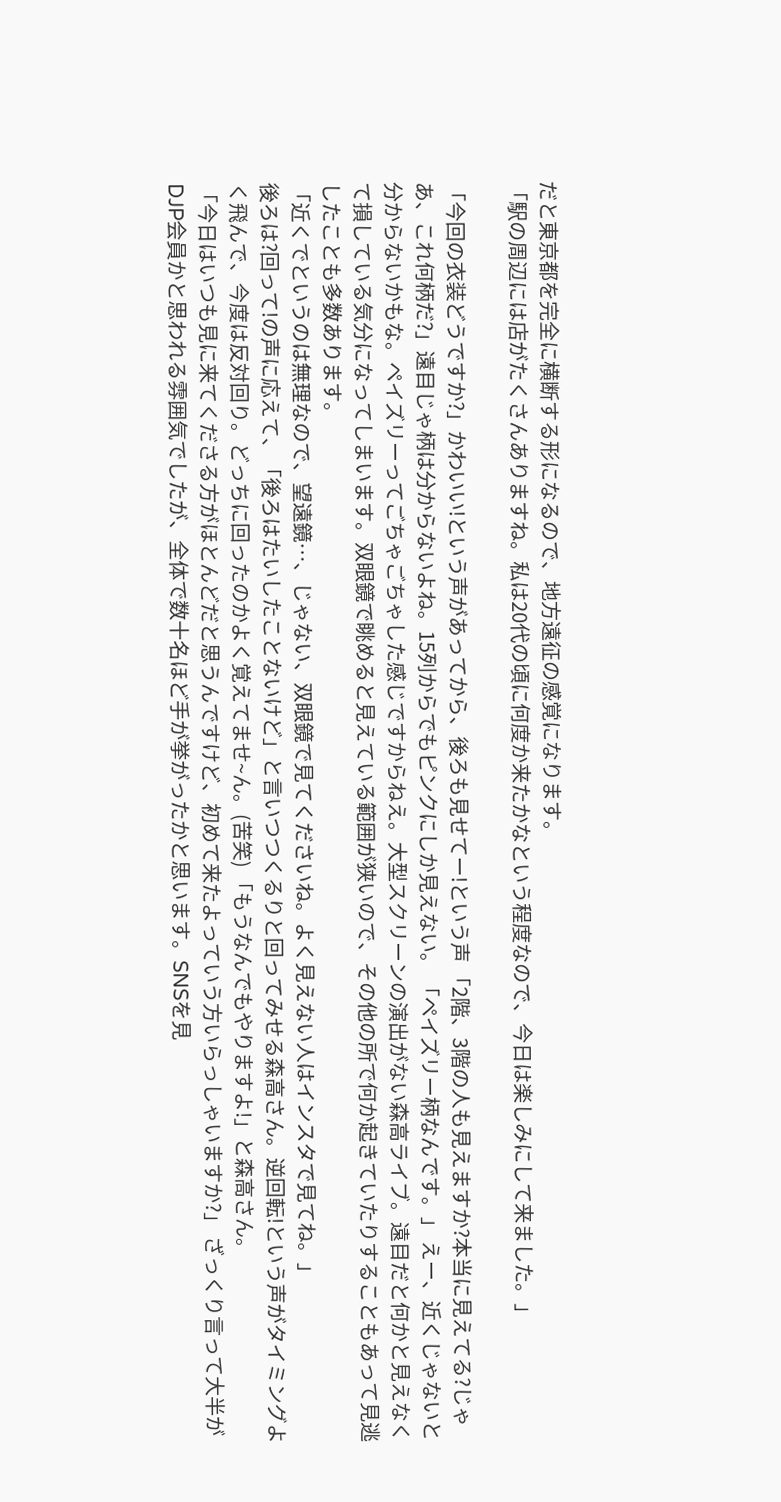だと東京都を完全に横断する形になるので、地方遠征の感覚になります。
「駅の周辺には店がたくさんありますね。私は20代の頃に何度か来たかなという程度なので、今日は楽しみにして来ました。」

「今回の衣装どうですか?」かわいい!という声があってから、後ろも見せてー!という声 「2階、3階の人も見えますか?本当に見えてる?じゃあ、これ何柄だ?」遠目じゃ柄は分からないよね。15列からでもピンクにしか見えない。 「ペイズリー柄なんです。」 えー、近くじゃないと分からないかもな。ペイズリーってごちゃごちゃした感じですからねえ。大型スクリーンの演出がない森高ライブ。遠目だと何かと見えなくて損している気分になってしまいます。双眼鏡で眺めると見えている範囲が狭いので、その他の所で何か起きていたりすることもあって見逃したことも多数あります。
「近くでというのは無理なので、望遠鏡…、じゃない、双眼鏡で見てくださいね。よく見えない人はインスタで見てね。」
後ろは?回って!の声に応えて、「後ろはたいしたことないけど」と言いつつくるりと回ってみせる森高さん。逆回転!という声がタイミングよく飛んで、今度は反対回り。どっちに回ったのかよく覚えてませ~ん。(苦笑) 「もうなんでもやりますよ!」と森高さん。
「今日はいつも見に来てくださる方がほとんどだと思うんですけど、初めて来たよっていう方いらっしゃいますか?」 ざっくり言って大半がDJP会員かと思われる雰囲気でしたが、全体で数十名ほど手が挙がったかと思います。SNSを見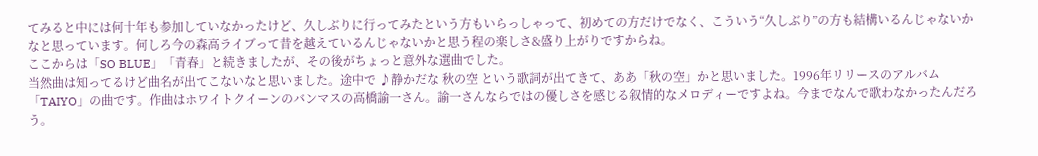てみると中には何十年も参加していなかったけど、久しぶりに行ってみたという方もいらっしゃって、初めての方だけでなく、こういう“久しぶり”の方も結構いるんじゃないかなと思っています。何しろ今の森高ライブって昔を越えているんじゃないかと思う程の楽しさ&盛り上がりですからね。
ここからは「SO BLUE」「青春」と続きましたが、その後がちょっと意外な選曲でした。
当然曲は知ってるけど曲名が出てこないなと思いました。途中で ♪静かだな 秋の空 という歌詞が出てきて、ああ「秋の空」かと思いました。1996年リリースのアルバム「TAIYO」の曲です。作曲はホワイトクイーンのバンマスの高橋諭一さん。諭一さんならではの優しさを感じる叙情的なメロディーですよね。今までなんで歌わなかったんだろう。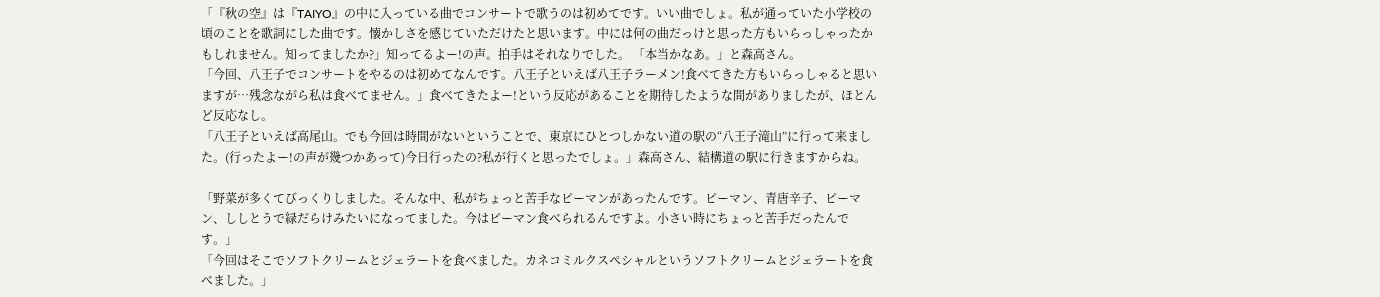「『秋の空』は『TAIYO』の中に入っている曲でコンサートで歌うのは初めてです。いい曲でしょ。私が通っていた小学校の頃のことを歌詞にした曲です。懐かしさを感じていただけたと思います。中には何の曲だっけと思った方もいらっしゃったかもしれません。知ってましたか?」知ってるよー!の声。拍手はそれなりでした。 「本当かなあ。」と森高さん。
「今回、八王子でコンサートをやるのは初めてなんです。八王子といえば八王子ラーメン!食べてきた方もいらっしゃると思いますが…残念ながら私は食べてません。」食べてきたよー!という反応があることを期待したような間がありましたが、ほとんど反応なし。
「八王子といえば高尾山。でも今回は時間がないということで、東京にひとつしかない道の駅の“八王子滝山”に行って来ました。(行ったよー!の声が幾つかあって)今日行ったの?私が行くと思ったでしょ。」森高さん、結構道の駅に行きますからね。

「野菜が多くてびっくりしました。そんな中、私がちょっと苦手なピーマンがあったんです。ピーマン、青唐辛子、ピーマン、ししとうで緑だらけみたいになってました。今はピーマン食べられるんですよ。小さい時にちょっと苦手だったんです。」
「今回はそこでソフトクリームとジェラートを食べました。カネコミルクスペシャルというソフトクリームとジェラートを食べました。」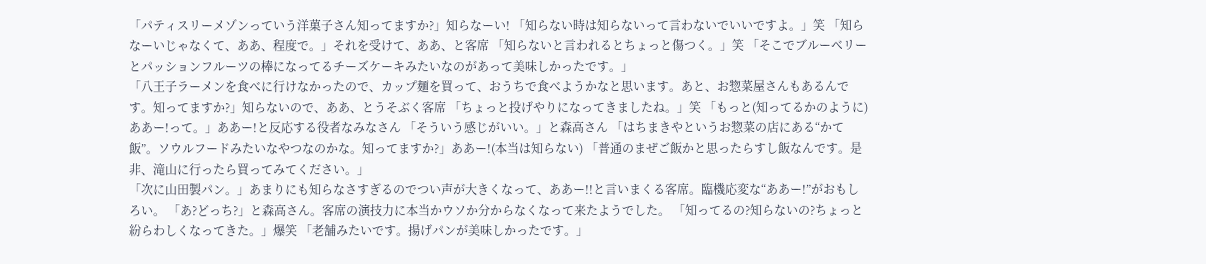「パティスリーメゾンっていう洋菓子さん知ってますか?」知らなーい! 「知らない時は知らないって言わないでいいですよ。」笑 「知らなーいじゃなくて、ああ、程度で。」それを受けて、ああ、と客席 「知らないと言われるとちょっと傷つく。」笑 「そこでブルーベリーとパッションフルーツの棒になってるチーズケーキみたいなのがあって美味しかったです。」
「八王子ラーメンを食べに行けなかったので、カップ麺を買って、おうちで食べようかなと思います。あと、お惣菜屋さんもあるんです。知ってますか?」知らないので、ああ、とうそぶく客席 「ちょっと投げやりになってきましたね。」笑 「もっと(知ってるかのように)ああー!って。」ああー!と反応する役者なみなさん 「そういう感じがいい。」と森高さん 「はちまきやというお惣菜の店にある“かて飯”。ソウルフードみたいなやつなのかな。知ってますか?」ああー!(本当は知らない) 「普通のまぜご飯かと思ったらすし飯なんです。是非、滝山に行ったら買ってみてください。」
「次に山田製パン。」あまりにも知らなさすぎるのでつい声が大きくなって、ああー!!と言いまくる客席。臨機応変な“ああー!”がおもしろい。 「あ?どっち?」と森高さん。客席の演技力に本当かウソか分からなくなって来たようでした。 「知ってるの?知らないの?ちょっと紛らわしくなってきた。」爆笑 「老舗みたいです。揚げパンが美味しかったです。」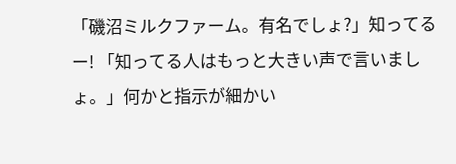「磯沼ミルクファーム。有名でしょ?」知ってるー! 「知ってる人はもっと大きい声で言いましょ。」何かと指示が細かい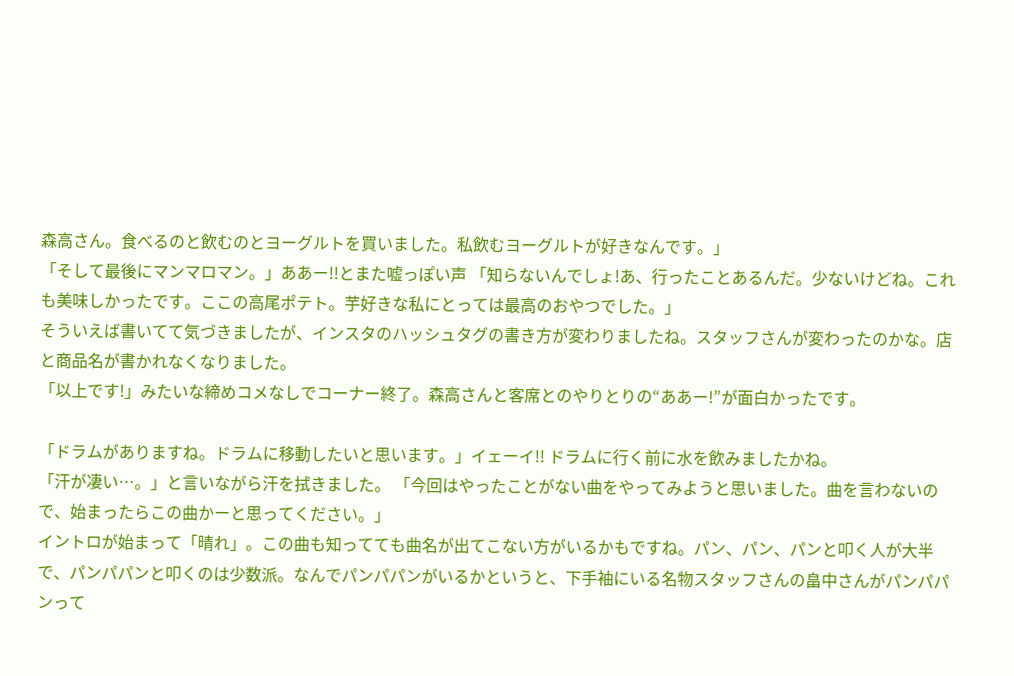森高さん。食べるのと飲むのとヨーグルトを買いました。私飲むヨーグルトが好きなんです。」
「そして最後にマンマロマン。」ああー!!とまた嘘っぽい声 「知らないんでしょ!あ、行ったことあるんだ。少ないけどね。これも美味しかったです。ここの高尾ポテト。芋好きな私にとっては最高のおやつでした。」
そういえば書いてて気づきましたが、インスタのハッシュタグの書き方が変わりましたね。スタッフさんが変わったのかな。店と商品名が書かれなくなりました。
「以上です!」みたいな締めコメなしでコーナー終了。森高さんと客席とのやりとりの“ああー!”が面白かったです。

「ドラムがありますね。ドラムに移動したいと思います。」イェーイ!! ドラムに行く前に水を飲みましたかね。
「汗が凄い…。」と言いながら汗を拭きました。 「今回はやったことがない曲をやってみようと思いました。曲を言わないので、始まったらこの曲かーと思ってください。」
イントロが始まって「晴れ」。この曲も知ってても曲名が出てこない方がいるかもですね。パン、パン、パンと叩く人が大半で、パンパパンと叩くのは少数派。なんでパンパパンがいるかというと、下手袖にいる名物スタッフさんの畠中さんがパンパパンって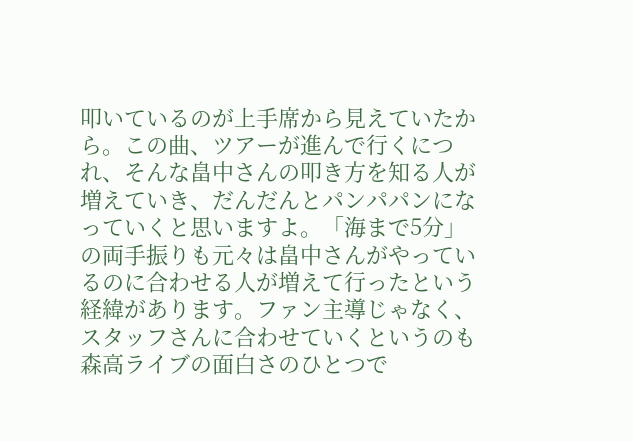叩いているのが上手席から見えていたから。この曲、ツアーが進んで行くにつれ、そんな畠中さんの叩き方を知る人が増えていき、だんだんとパンパパンになっていくと思いますよ。「海まで5分」の両手振りも元々は畠中さんがやっているのに合わせる人が増えて行ったという経緯があります。ファン主導じゃなく、スタッフさんに合わせていくというのも森高ライブの面白さのひとつで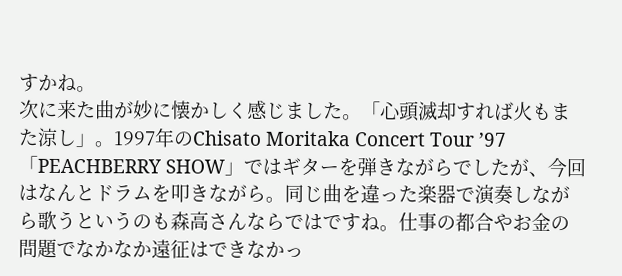すかね。
次に来た曲が妙に懐かしく感じました。「心頭滅却すれば火もまた涼し」。1997年のChisato Moritaka Concert Tour ’97 「PEACHBERRY SHOW」ではギターを弾きながらでしたが、今回はなんとドラムを叩きながら。同じ曲を違った楽器で演奏しながら歌うというのも森高さんならではですね。仕事の都合やお金の問題でなかなか遠征はできなかっ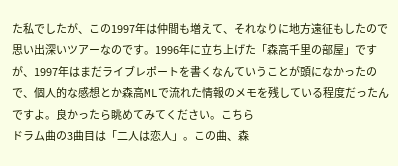た私でしたが、この1997年は仲間も増えて、それなりに地方遠征もしたので思い出深いツアーなのです。1996年に立ち上げた「森高千里の部屋」ですが、1997年はまだライブレポートを書くなんていうことが頭になかったので、個人的な感想とか森高MLで流れた情報のメモを残している程度だったんですよ。良かったら眺めてみてください。こちら
ドラム曲の3曲目は「二人は恋人」。この曲、森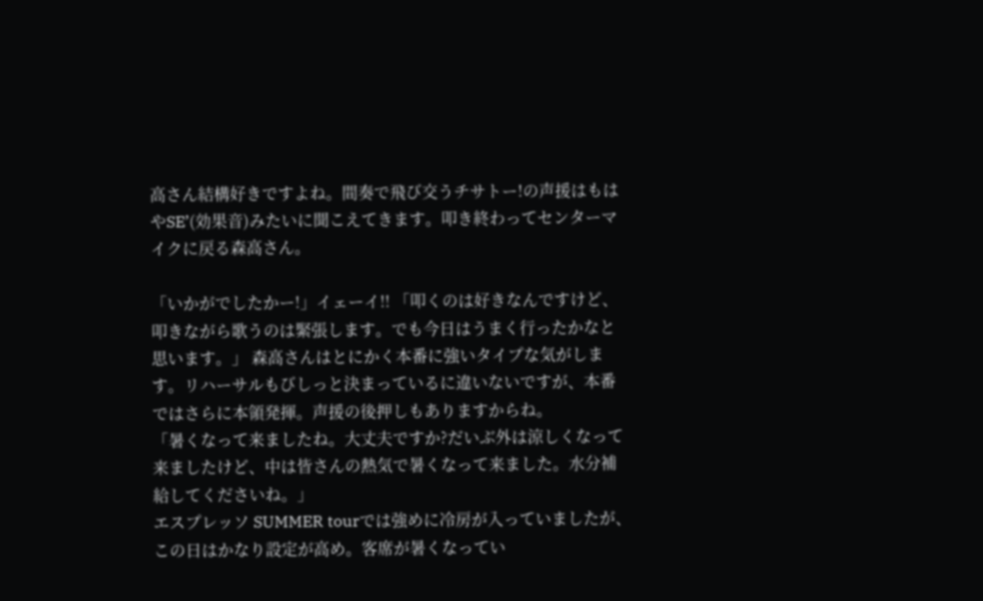高さん結構好きですよね。間奏で飛び交うチサトー!の声援はもはやSE’(効果音)みたいに聞こえてきます。叩き終わってセンターマイクに戻る森高さん。

「いかがでしたかー!」イェーイ!! 「叩くのは好きなんですけど、叩きながら歌うのは緊張します。でも今日はうまく行ったかなと思います。」 森高さんはとにかく本番に強いタイプな気がします。リハーサルもびしっと決まっているに違いないですが、本番ではさらに本領発揮。声援の後押しもありますからね。
「暑くなって来ましたね。大丈夫ですか?だいぶ外は涼しくなって来ましたけど、中は皆さんの熱気で暑くなって来ました。水分補給してくださいね。」
エスプレッソ SUMMER tourでは強めに冷房が入っていましたが、この日はかなり設定が高め。客席が暑くなってい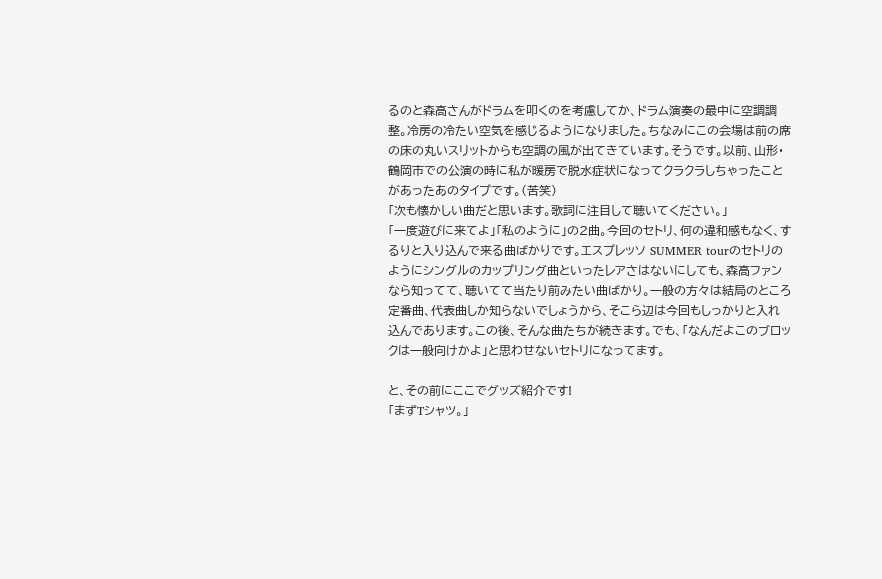るのと森高さんがドラムを叩くのを考慮してか、ドラム演奏の最中に空調調整。冷房の冷たい空気を感じるようになりました。ちなみにこの会場は前の席の床の丸いスリットからも空調の風が出てきています。そうです。以前、山形・鶴岡市での公演の時に私が暖房で脱水症状になってクラクラしちゃったことがあったあのタイプです。(苦笑)
「次も懐かしい曲だと思います。歌詞に注目して聴いてください。」
「一度遊びに来てよ」「私のように」の2曲。今回のセトリ、何の違和感もなく、するりと入り込んで来る曲ばかりです。エスプレッソ SUMMER tourのセトリのようにシングルのカップリング曲といったレアさはないにしても、森高ファンなら知ってて、聴いてて当たり前みたい曲ばかり。一般の方々は結局のところ定番曲、代表曲しか知らないでしょうから、そこら辺は今回もしっかりと入れ込んであります。この後、そんな曲たちが続きます。でも、「なんだよこのブロックは一般向けかよ」と思わせないセトリになってます。

と、その前にここでグッズ紹介です!
「まずTシャツ。」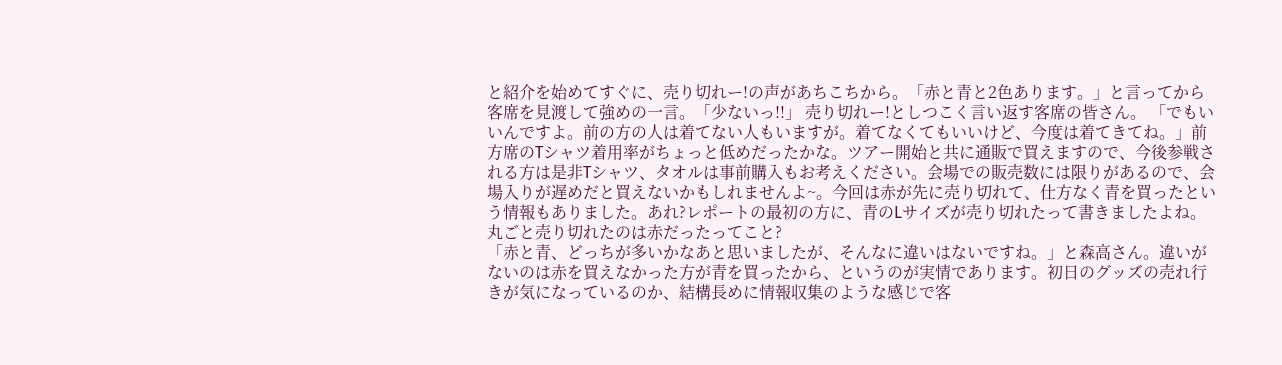と紹介を始めてすぐに、売り切れー!の声があちこちから。「赤と青と2色あります。」と言ってから客席を見渡して強めの一言。「少ないっ!!」 売り切れー!としつこく言い返す客席の皆さん。 「でもいいんですよ。前の方の人は着てない人もいますが。着てなくてもいいけど、今度は着てきてね。」前方席のTシャツ着用率がちょっと低めだったかな。ツアー開始と共に通販で買えますので、今後参戦される方は是非Tシャツ、タオルは事前購入もお考えください。会場での販売数には限りがあるので、会場入りが遅めだと買えないかもしれませんよ~。今回は赤が先に売り切れて、仕方なく青を買ったという情報もありました。あれ?レポートの最初の方に、青のLサイズが売り切れたって書きましたよね。丸ごと売り切れたのは赤だったってこと?
「赤と青、どっちが多いかなあと思いましたが、そんなに違いはないですね。」と森高さん。違いがないのは赤を買えなかった方が青を買ったから、というのが実情であります。初日のグッズの売れ行きが気になっているのか、結構長めに情報収集のような感じで客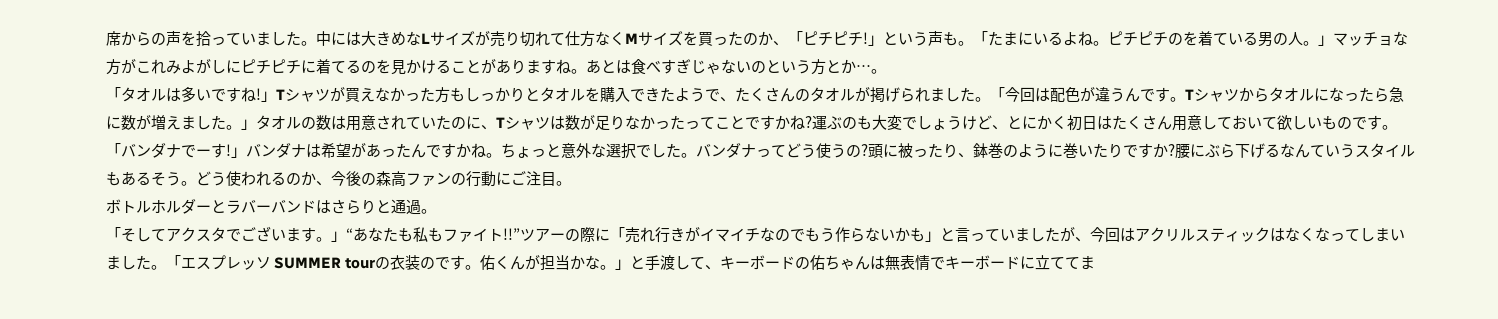席からの声を拾っていました。中には大きめなLサイズが売り切れて仕方なくMサイズを買ったのか、「ピチピチ!」という声も。「たまにいるよね。ピチピチのを着ている男の人。」マッチョな方がこれみよがしにピチピチに着てるのを見かけることがありますね。あとは食べすぎじゃないのという方とか…。
「タオルは多いですね!」Tシャツが買えなかった方もしっかりとタオルを購入できたようで、たくさんのタオルが掲げられました。「今回は配色が違うんです。Tシャツからタオルになったら急に数が増えました。」タオルの数は用意されていたのに、Tシャツは数が足りなかったってことですかね?運ぶのも大変でしょうけど、とにかく初日はたくさん用意しておいて欲しいものです。
「バンダナでーす!」バンダナは希望があったんですかね。ちょっと意外な選択でした。バンダナってどう使うの?頭に被ったり、鉢巻のように巻いたりですか?腰にぶら下げるなんていうスタイルもあるそう。どう使われるのか、今後の森高ファンの行動にご注目。
ボトルホルダーとラバーバンドはさらりと通過。
「そしてアクスタでございます。」“あなたも私もファイト!!”ツアーの際に「売れ行きがイマイチなのでもう作らないかも」と言っていましたが、今回はアクリルスティックはなくなってしまいました。「エスプレッソ SUMMER tourの衣装のです。佑くんが担当かな。」と手渡して、キーボードの佑ちゃんは無表情でキーボードに立ててま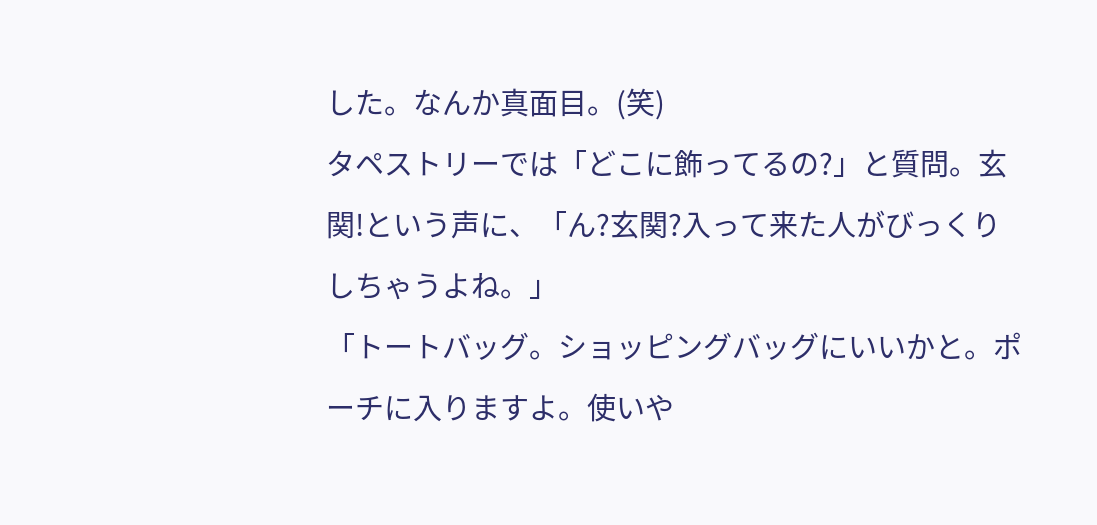した。なんか真面目。(笑)
タペストリーでは「どこに飾ってるの?」と質問。玄関!という声に、「ん?玄関?入って来た人がびっくりしちゃうよね。」
「トートバッグ。ショッピングバッグにいいかと。ポーチに入りますよ。使いや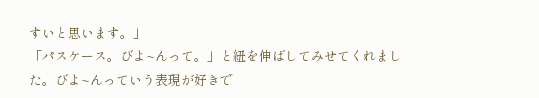すいと思います。」
「パスケース。びよ~んって。」と紐を伸ばしてみせてくれました。びよ~んっていう表現が好きで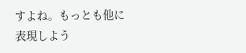すよね。もっとも他に表現しよう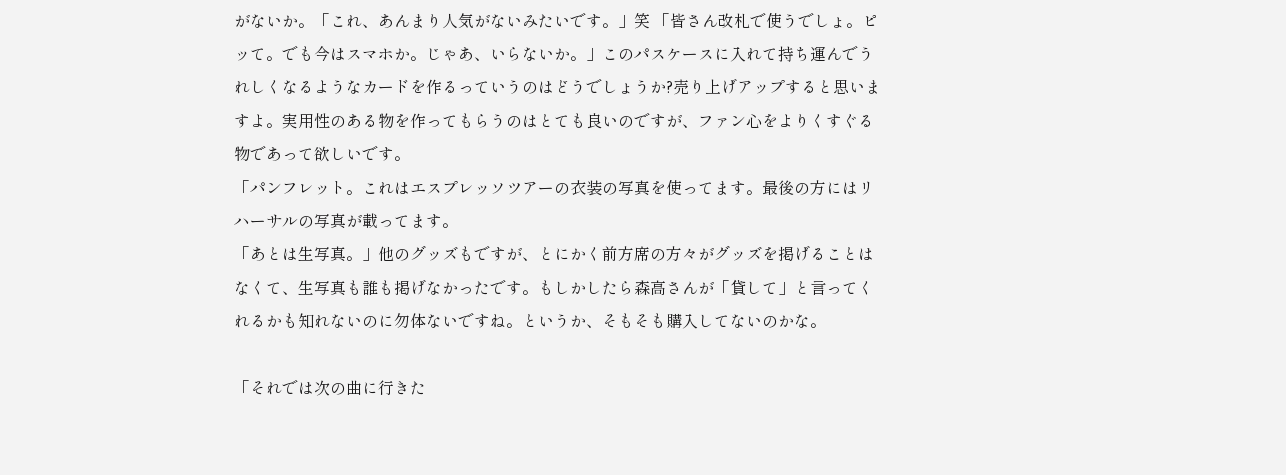がないか。「これ、あんまり人気がないみたいです。」笑 「皆さん改札で使うでしょ。ピッて。でも今はスマホか。じゃあ、いらないか。」このパスケースに入れて持ち運んでうれしくなるようなカードを作るっていうのはどうでしょうか?売り上げアップすると思いますよ。実用性のある物を作ってもらうのはとても良いのですが、ファン心をよりくすぐる物であって欲しいです。
「パンフレット。これはエスプレッソツアーの衣装の写真を使ってます。最後の方にはリハーサルの写真が載ってます。
「あとは生写真。」他のグッズもですが、とにかく前方席の方々がグッズを掲げることはなくて、生写真も誰も掲げなかったです。もしかしたら森高さんが「貸して」と言ってくれるかも知れないのに勿体ないですね。というか、そもそも購入してないのかな。

「それでは次の曲に行きた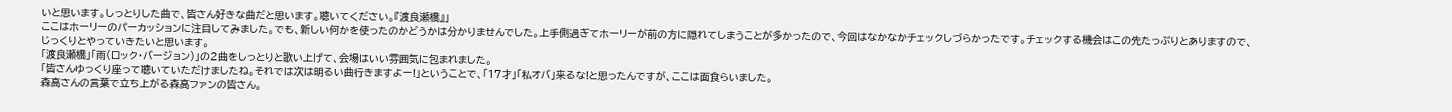いと思います。しっとりした曲で、皆さん好きな曲だと思います。聴いてください。『渡良瀬橋』」
ここはホーリーのパーカッションに注目してみました。でも、新しい何かを使ったのかどうかは分かりませんでした。上手側過ぎてホーリーが前の方に隠れてしまうことが多かったので、今回はなかなかチェックしづらかったです。チェックする機会はこの先たっぷりとありますので、じっくりとやっていきたいと思います。
「渡良瀬橋」「雨(ロック・バージョン)」の2曲をしっとりと歌い上げて、会場はいい雰囲気に包まれました。
「皆さんゆっくり座って聴いていただけましたね。それでは次は明るい曲行きますよー!」ということで、「17才」「私オバ」来るな!と思ったんですが、ここは面食らいました。
森高さんの言葉で立ち上がる森高ファンの皆さん。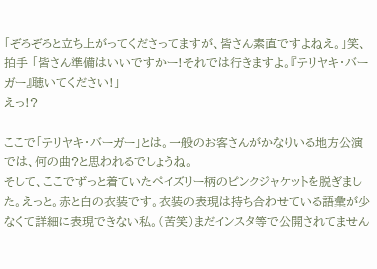「ぞろぞろと立ち上がってくださってますが、皆さん素直ですよねえ。」笑、拍手 「皆さん準備はいいですかー!それでは行きますよ。『テリヤキ・バーガー』聴いてください!」
えっ!?

ここで「テリヤキ・バーガー」とは。一般のお客さんがかなりいる地方公演では、何の曲?と思われるでしょうね。
そして、ここでずっと着ていたペイズリー柄のピンクジャケットを脱ぎました。えっと。赤と白の衣装です。衣装の表現は持ち合わせている語彙が少なくて詳細に表現できない私。(苦笑)まだインスタ等で公開されてません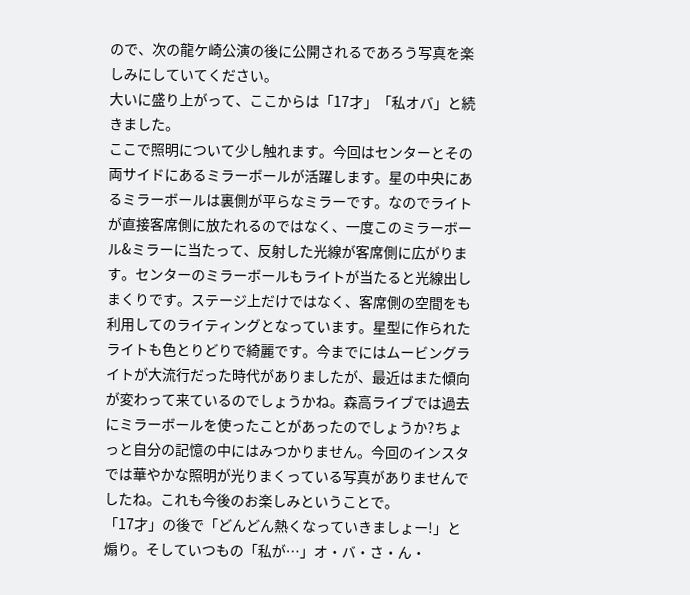ので、次の龍ケ崎公演の後に公開されるであろう写真を楽しみにしていてください。
大いに盛り上がって、ここからは「17才」「私オバ」と続きました。
ここで照明について少し触れます。今回はセンターとその両サイドにあるミラーボールが活躍します。星の中央にあるミラーボールは裏側が平らなミラーです。なのでライトが直接客席側に放たれるのではなく、一度このミラーボール&ミラーに当たって、反射した光線が客席側に広がります。センターのミラーボールもライトが当たると光線出しまくりです。ステージ上だけではなく、客席側の空間をも利用してのライティングとなっています。星型に作られたライトも色とりどりで綺麗です。今までにはムービングライトが大流行だった時代がありましたが、最近はまた傾向が変わって来ているのでしょうかね。森高ライブでは過去にミラーボールを使ったことがあったのでしょうか?ちょっと自分の記憶の中にはみつかりません。今回のインスタでは華やかな照明が光りまくっている写真がありませんでしたね。これも今後のお楽しみということで。
「17才」の後で「どんどん熱くなっていきましょー!」と煽り。そしていつもの「私が…」オ・バ・さ・ん・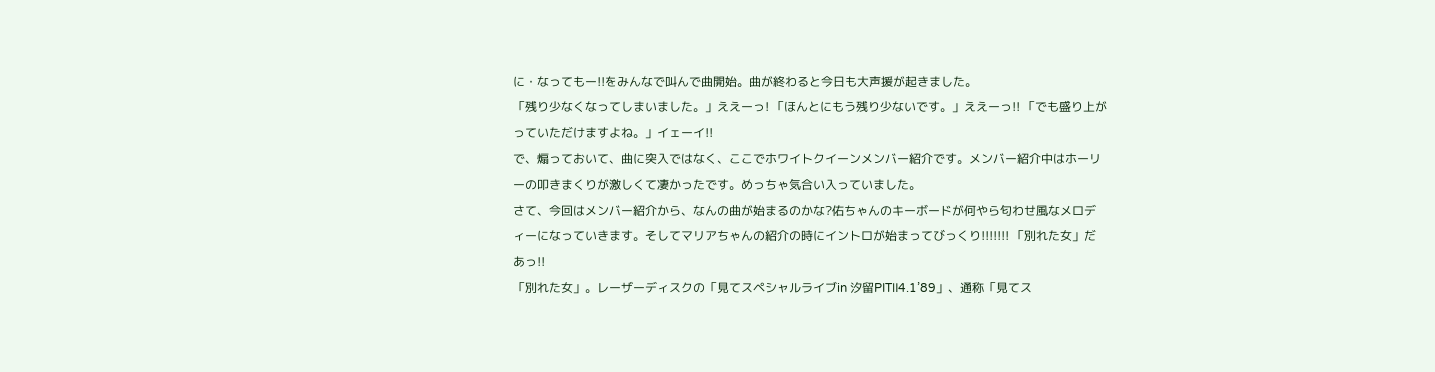に・なってもー!!をみんなで叫んで曲開始。曲が終わると今日も大声援が起きました。
「残り少なくなってしまいました。」ええーっ! 「ほんとにもう残り少ないです。」ええーっ!! 「でも盛り上がっていただけますよね。」イェーイ!!
で、煽っておいて、曲に突入ではなく、ここでホワイトクイーンメンバー紹介です。メンバー紹介中はホーリーの叩きまくりが激しくて凄かったです。めっちゃ気合い入っていました。
さて、今回はメンバー紹介から、なんの曲が始まるのかな?佑ちゃんのキーボードが何やら匂わせ風なメロディーになっていきます。そしてマリアちゃんの紹介の時にイントロが始まってびっくり!!!!!!! 「別れた女」だあっ!!
「別れた女」。レーザーディスクの「見てスペシャルライブin 汐留PITⅡ4.1’89」、通称「見てス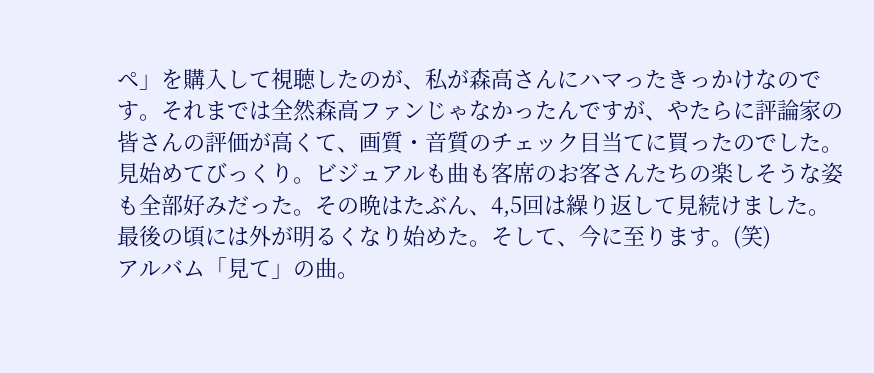ペ」を購入して視聴したのが、私が森高さんにハマったきっかけなのです。それまでは全然森高ファンじゃなかったんですが、やたらに評論家の皆さんの評価が高くて、画質・音質のチェック目当てに買ったのでした。見始めてびっくり。ビジュアルも曲も客席のお客さんたちの楽しそうな姿も全部好みだった。その晩はたぶん、4,5回は繰り返して見続けました。最後の頃には外が明るくなり始めた。そして、今に至ります。(笑)
アルバム「見て」の曲。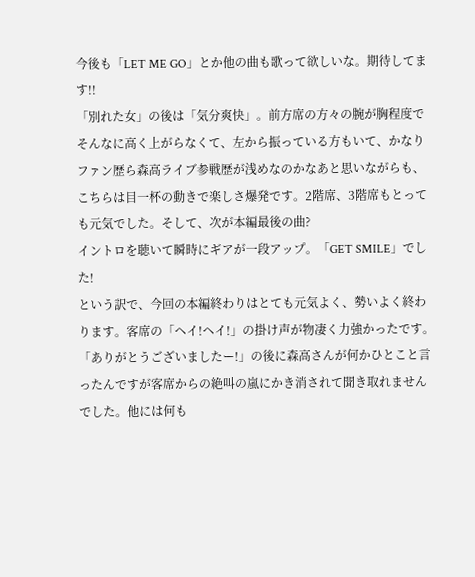今後も「LET ME GO」とか他の曲も歌って欲しいな。期待してます!!
「別れた女」の後は「気分爽快」。前方席の方々の腕が胸程度でそんなに高く上がらなくて、左から振っている方もいて、かなりファン歴ら森高ライブ参戦歴が浅めなのかなあと思いながらも、こちらは目一杯の動きで楽しさ爆発です。2階席、3階席もとっても元気でした。そして、次が本編最後の曲?
イントロを聴いて瞬時にギアが一段アップ。「GET SMILE」でした!
という訳で、今回の本編終わりはとても元気よく、勢いよく終わります。客席の「ヘイ!ヘイ!」の掛け声が物凄く力強かったです。
「ありがとうございましたー!」の後に森高さんが何かひとこと言ったんですが客席からの絶叫の嵐にかき消されて聞き取れませんでした。他には何も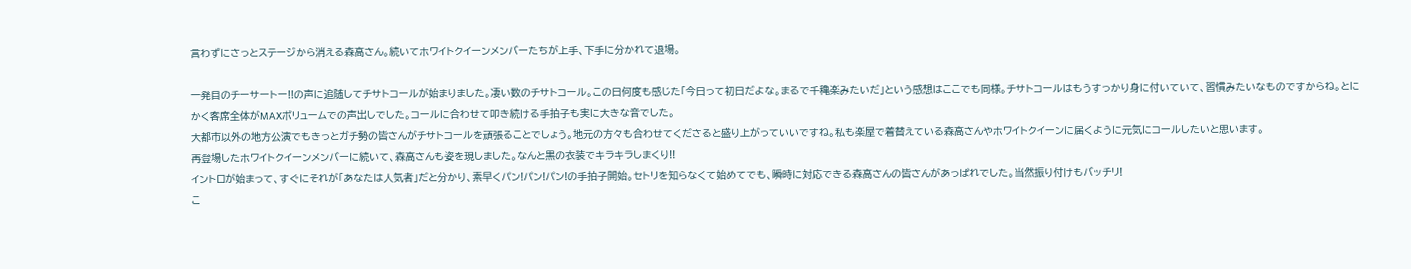言わずにさっとステージから消える森高さん。続いてホワイトクイーンメンバーたちが上手、下手に分かれて退場。

一発目のチーサートー!!の声に追随してチサトコールが始まりました。凄い数のチサトコール。この日何度も感じた「今日って初日だよな。まるで千穐楽みたいだ」という感想はここでも同様。チサトコールはもうすっかり身に付いていて、習慣みたいなものですからね。とにかく客席全体がMAXボリュームでの声出しでした。コールに合わせて叩き続ける手拍子も実に大きな音でした。
大都市以外の地方公演でもきっとガチ勢の皆さんがチサトコールを頑張ることでしょう。地元の方々も合わせてくださると盛り上がっていいですね。私も楽屋で着替えている森高さんやホワイトクイーンに届くように元気にコールしたいと思います。
再登場したホワイトクイーンメンバーに続いて、森高さんも姿を現しました。なんと黒の衣装でキラキラしまくり!!
イントロが始まって、すぐにそれが「あなたは人気者」だと分かり、素早くパン!パン!パン!の手拍子開始。セトリを知らなくて始めてでも、瞬時に対応できる森高さんの皆さんがあっぱれでした。当然振り付けもバッチリ!
こ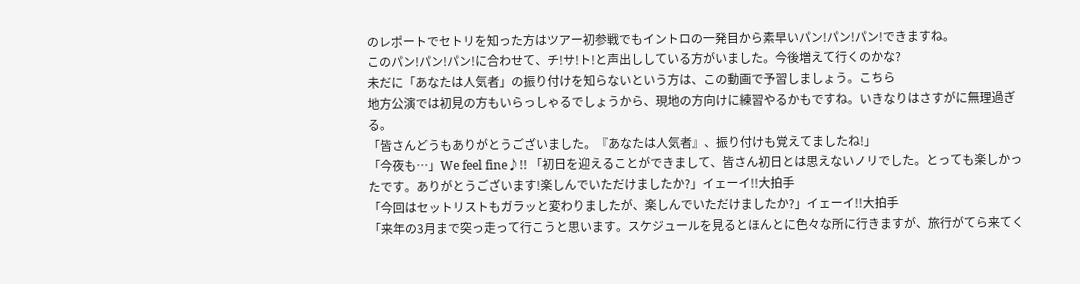のレポートでセトリを知った方はツアー初参戦でもイントロの一発目から素早いパン!パン!パン!できますね。
このパン!パン!パン!に合わせて、チ!サ!ト!と声出ししている方がいました。今後増えて行くのかな?
未だに「あなたは人気者」の振り付けを知らないという方は、この動画で予習しましょう。こちら
地方公演では初見の方もいらっしゃるでしょうから、現地の方向けに練習やるかもですね。いきなりはさすがに無理過ぎる。
「皆さんどうもありがとうございました。『あなたは人気者』、振り付けも覚えてましたね!」
「今夜も…」We feel fine♪!! 「初日を迎えることができまして、皆さん初日とは思えないノリでした。とっても楽しかったです。ありがとうございます!楽しんでいただけましたか?」イェーイ!!大拍手
「今回はセットリストもガラッと変わりましたが、楽しんでいただけましたか?」イェーイ!!大拍手
「来年の3月まで突っ走って行こうと思います。スケジュールを見るとほんとに色々な所に行きますが、旅行がてら来てく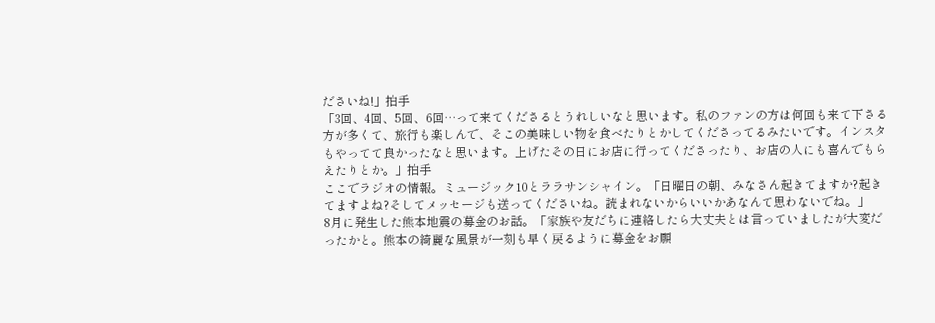ださいね!」拍手
「3回、4回、5回、6回…って来てくださるとうれしいなと思います。私のファンの方は何回も来て下さる方が多くて、旅行も楽しんで、そこの美味しい物を食べたりとかしてくださってるみたいです。インスタもやってて良かったなと思います。上げたその日にお店に行ってくださったり、お店の人にも喜んでもらえたりとか。」拍手
ここでラジオの情報。ミュージック10とララサンシャイン。「日曜日の朝、みなさん起きてますか?起きてますよね?そしてメッセージも送ってくださいね。読まれないからいいかあなんて思わないでね。」
8月に発生した熊本地震の募金のお話。「家族や友だちに連絡したら大丈夫とは言っていましたが大変だったかと。熊本の綺麗な風景が一刻も早く戻るように募金をお願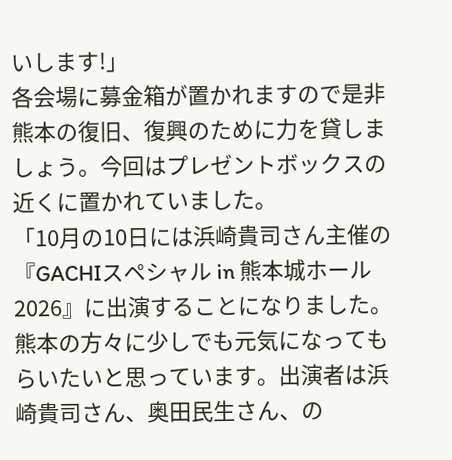いします!」
各会場に募金箱が置かれますので是非熊本の復旧、復興のために力を貸しましょう。今回はプレゼントボックスの近くに置かれていました。
「10月の10日には浜崎貴司さん主催の『GACHIスペシャル in 熊本城ホール2026』に出演することになりました。熊本の方々に少しでも元気になってもらいたいと思っています。出演者は浜崎貴司さん、奥田民生さん、の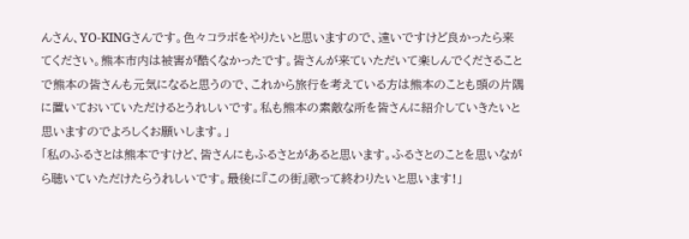んさん、YO-KINGさんです。色々コラボをやりたいと思いますので、遠いですけど良かったら来てください。熊本市内は被害が酷くなかったです。皆さんが来ていただいて楽しんでくださることで熊本の皆さんも元気になると思うので、これから旅行を考えている方は熊本のことも頭の片隅に置いておいていただけるとうれしいです。私も熊本の素敵な所を皆さんに紹介していきたいと思いますのでよろしくお願いします。」
「私のふるさとは熊本ですけど、皆さんにもふるさとがあると思います。ふるさとのことを思いながら聴いていただけたらうれしいです。最後に『この街』歌って終わりたいと思います!」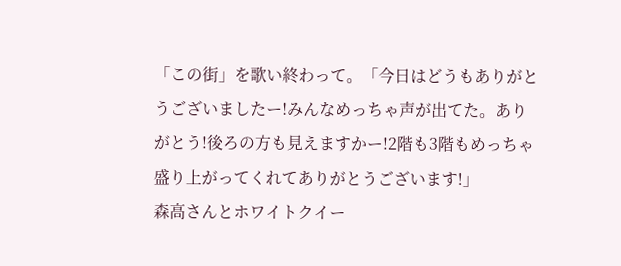「この街」を歌い終わって。「今日はどうもありがとうございましたー!みんなめっちゃ声が出てた。ありがとう!後ろの方も見えますかー!2階も3階もめっちゃ盛り上がってくれてありがとうございます!」
森高さんとホワイトクイー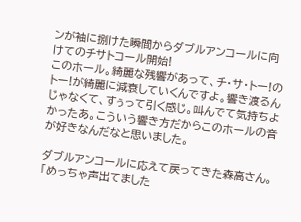ンが袖に捌けた瞬間からダブルアンコールに向けてのチサトコール開始!
このホール。綺麗な残響があって、チ・サ・トー!のトー!が綺麗に減衰していくんですよ。響き渡るんじゃなくて、すぅって引く感じ。叫んでて気持ちよかったあ。こういう響き方だからこのホールの音が好きなんだなと思いました。

ダブルアンコールに応えて戻ってきた森高さん。「めっちゃ声出てました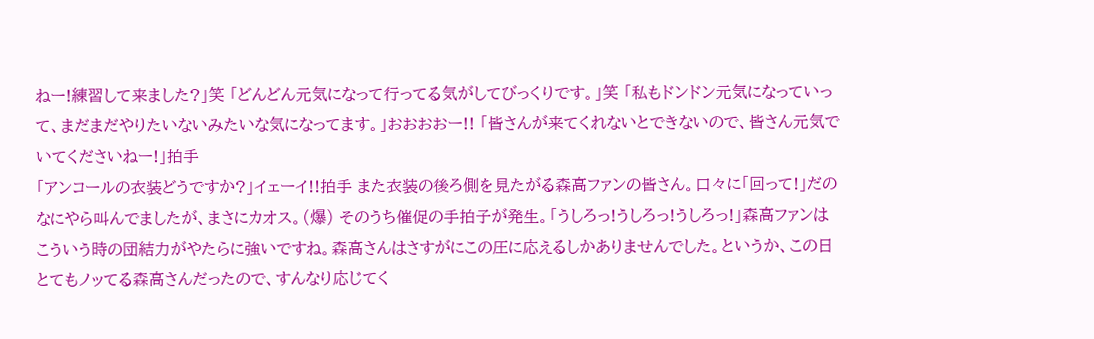ねー!練習して来ました?」笑 「どんどん元気になって行ってる気がしてびっくりです。」笑 「私もドンドン元気になっていって、まだまだやりたいないみたいな気になってます。」おおおおー!! 「皆さんが来てくれないとできないので、皆さん元気でいてくださいねー!」拍手
「アンコールの衣装どうですか?」イェーイ!!拍手 また衣装の後ろ側を見たがる森高ファンの皆さん。口々に「回って!」だのなにやら叫んでましたが、まさにカオス。(爆) そのうち催促の手拍子が発生。「うしろっ!うしろっ!うしろっ!」森高ファンはこういう時の団結力がやたらに強いですね。森高さんはさすがにこの圧に応えるしかありませんでした。というか、この日とてもノッてる森高さんだったので、すんなり応じてく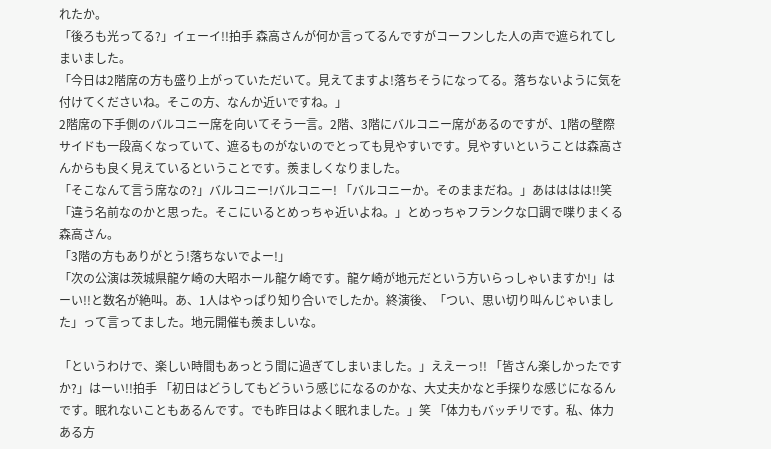れたか。
「後ろも光ってる?」イェーイ!!拍手 森高さんが何か言ってるんですがコーフンした人の声で遮られてしまいました。
「今日は2階席の方も盛り上がっていただいて。見えてますよ!落ちそうになってる。落ちないように気を付けてくださいね。そこの方、なんか近いですね。」
2階席の下手側のバルコニー席を向いてそう一言。2階、3階にバルコニー席があるのですが、1階の壁際サイドも一段高くなっていて、遮るものがないのでとっても見やすいです。見やすいということは森高さんからも良く見えているということです。羨ましくなりました。
「そこなんて言う席なの?」バルコニー!バルコニー! 「バルコニーか。そのままだね。」あはははは!!笑 「違う名前なのかと思った。そこにいるとめっちゃ近いよね。」とめっちゃフランクな口調で喋りまくる森高さん。
「3階の方もありがとう!落ちないでよー!」
「次の公演は茨城県龍ケ崎の大昭ホール龍ケ崎です。龍ケ崎が地元だという方いらっしゃいますか!」はーい!!と数名が絶叫。あ、1人はやっぱり知り合いでしたか。終演後、「つい、思い切り叫んじゃいました」って言ってました。地元開催も羨ましいな。

「というわけで、楽しい時間もあっとう間に過ぎてしまいました。」ええーっ!! 「皆さん楽しかったですか?」はーい!!拍手 「初日はどうしてもどういう感じになるのかな、大丈夫かなと手探りな感じになるんです。眠れないこともあるんです。でも昨日はよく眠れました。」笑 「体力もバッチリです。私、体力ある方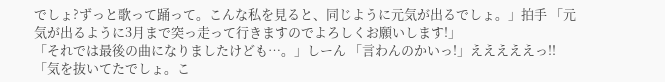でしょ?ずっと歌って踊って。こんな私を見ると、同じように元気が出るでしょ。」拍手 「元気が出るように3月まで突っ走って行きますのでよろしくお願いします!」
「それでは最後の曲になりましたけども…。」しーん 「言わんのかいっ!」えええええっ!!
「気を抜いてたでしょ。こ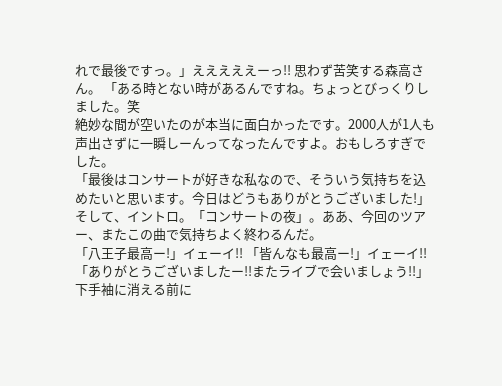れで最後ですっ。」えええええーっ!! 思わず苦笑する森高さん。 「ある時とない時があるんですね。ちょっとびっくりしました。笑
絶妙な間が空いたのが本当に面白かったです。2000人が1人も声出さずに一瞬しーんってなったんですよ。おもしろすぎでした。
「最後はコンサートが好きな私なので、そういう気持ちを込めたいと思います。今日はどうもありがとうございました!」
そして、イントロ。「コンサートの夜」。ああ、今回のツアー、またこの曲で気持ちよく終わるんだ。
「八王子最高ー!」イェーイ!! 「皆んなも最高ー!」イェーイ!! 「ありがとうございましたー!!またライブで会いましょう!!」
下手袖に消える前に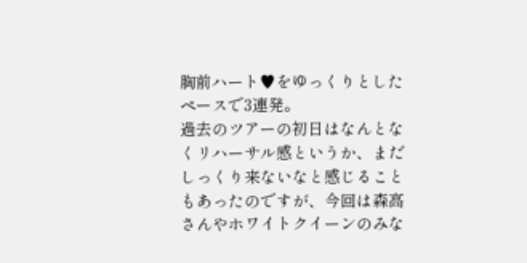胸前ハート♥をゆっくりとしたペースで3連発。
過去のツアーの初日はなんとなくリハーサル感というか、まだしっくり来ないなと感じることもあったのですが、今回は森高さんやホワイトクイーンのみな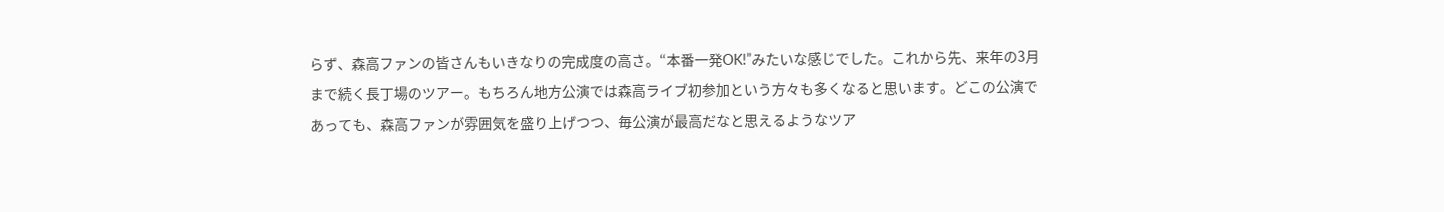らず、森高ファンの皆さんもいきなりの完成度の高さ。“本番一発OK!”みたいな感じでした。これから先、来年の3月まで続く長丁場のツアー。もちろん地方公演では森高ライブ初参加という方々も多くなると思います。どこの公演であっても、森高ファンが雰囲気を盛り上げつつ、毎公演が最高だなと思えるようなツア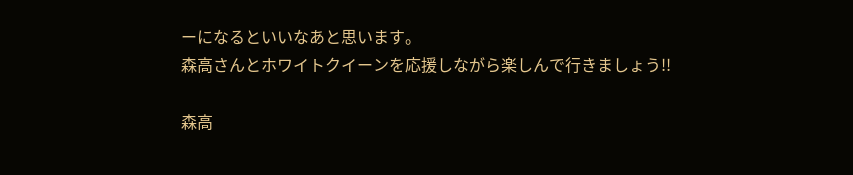ーになるといいなあと思います。
森高さんとホワイトクイーンを応援しながら楽しんで行きましょう!!

森高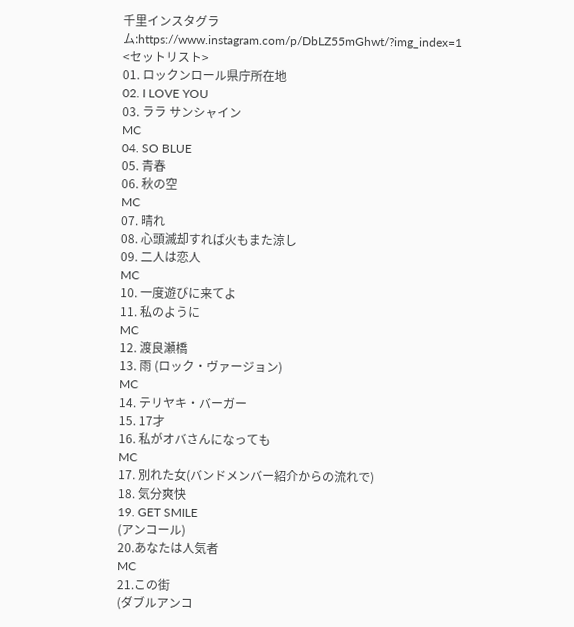千里インスタグラム:https://www.instagram.com/p/DbLZ55mGhwt/?img_index=1
<セットリスト>
01. ロックンロール県庁所在地
02. I LOVE YOU
03. ララ サンシャイン
MC
04. SO BLUE
05. 青春
06. 秋の空
MC
07. 晴れ
08. 心頭滅却すれば火もまた涼し
09. 二人は恋人
MC
10. 一度遊びに来てよ
11. 私のように
MC
12. 渡良瀬橋
13. 雨 (ロック・ヴァージョン)
MC
14. テリヤキ・バーガー
15. 17才
16. 私がオバさんになっても
MC
17. 別れた女(バンドメンバー紹介からの流れで)
18. 気分爽快
19. GET SMILE
(アンコール)
20.あなたは人気者
MC
21.この街
(ダブルアンコ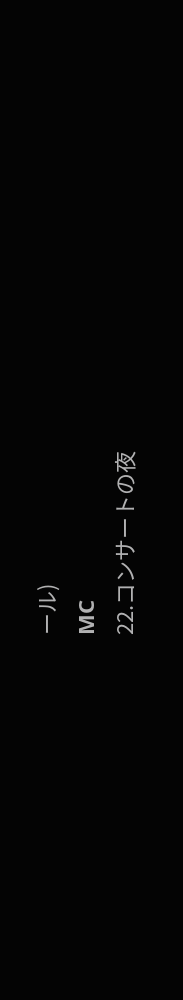ール)
MC
22.コンサートの夜